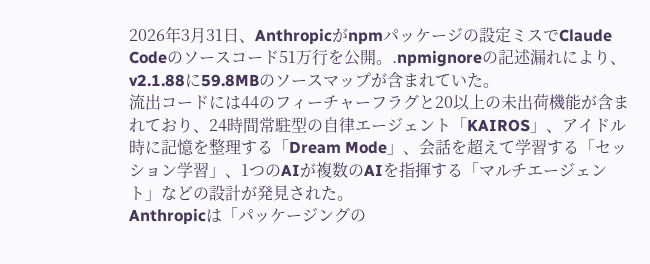2026年3月31日、Anthropicがnpmパッケージの設定ミスでClaude Codeのソースコード51万行を公開。.npmignoreの記述漏れにより、v2.1.88に59.8MBのソースマップが含まれていた。
流出コードには44のフィーチャーフラグと20以上の未出荷機能が含まれており、24時間常駐型の自律エージェント「KAIROS」、アイドル時に記憶を整理する「Dream Mode」、会話を超えて学習する「セッション学習」、1つのAIが複数のAIを指揮する「マルチエージェント」などの設計が発見された。
Anthropicは「パッケージングの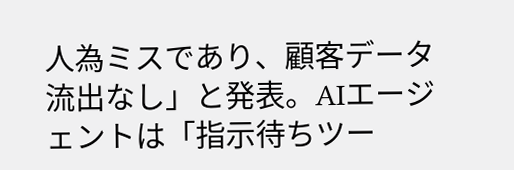人為ミスであり、顧客データ流出なし」と発表。AIエージェントは「指示待ちツー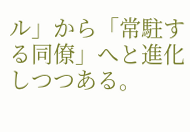ル」から「常駐する同僚」へと進化しつつある。